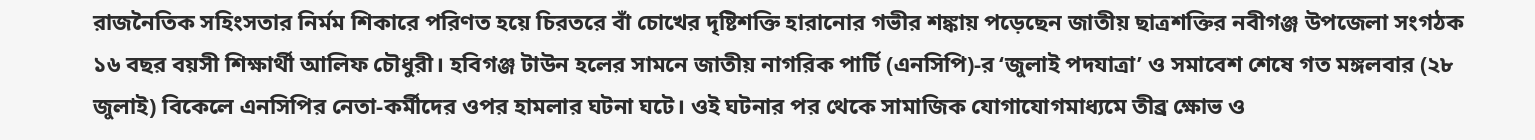রাজনৈতিক সহিংসতার নির্মম শিকারে পরিণত হয়ে চিরতরে বাঁ চোখের দৃষ্টিশক্তি হারানোর গভীর শঙ্কায় পড়েছেন জাতীয় ছাত্রশক্তির নবীগঞ্জ উপজেলা সংগঠক ১৬ বছর বয়সী শিক্ষার্থী আলিফ চৌধুরী। হবিগঞ্জ টাউন হলের সামনে জাতীয় নাগরিক পার্টি (এনসিপি)-র ‘জুলাই পদযাত্রা’ ও সমাবেশ শেষে গত মঙ্গলবার (২৮ জুলাই) বিকেলে এনসিপির নেতা-কর্মীদের ওপর হামলার ঘটনা ঘটে। ওই ঘটনার পর থেকে সামাজিক যোগাযোগমাধ্যমে তীব্র ক্ষোভ ও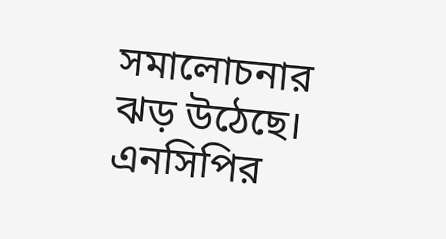সমালোচনার ঝড় উঠেছে। এনসিপির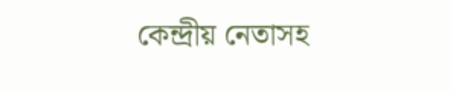কেন্দ্রীয় নেতাসহ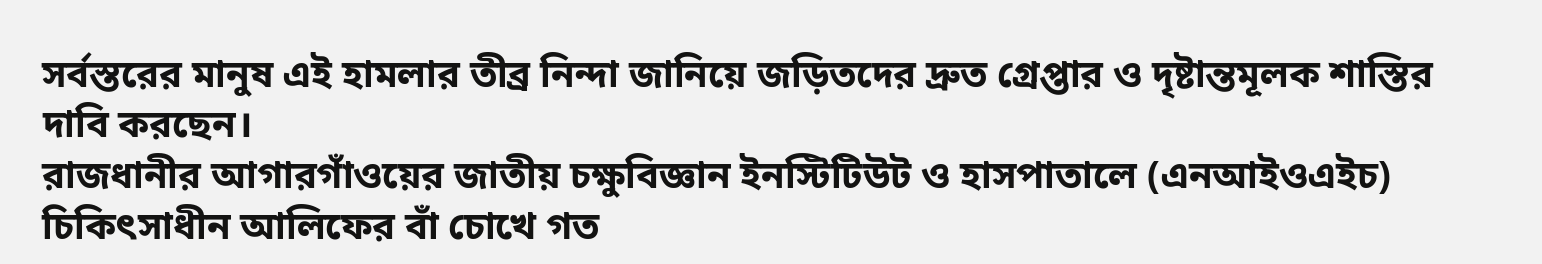সর্বস্তরের মানুষ এই হামলার তীব্র নিন্দা জানিয়ে জড়িতদের দ্রুত গ্রেপ্তার ও দৃষ্টান্তমূলক শাস্তির দাবি করছেন।
রাজধানীর আগারগাঁওয়ের জাতীয় চক্ষুবিজ্ঞান ইনস্টিটিউট ও হাসপাতালে (এনআইওএইচ) চিকিৎসাধীন আলিফের বাঁ চোখে গত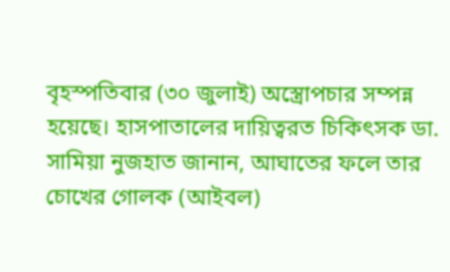বৃহস্পতিবার (৩০ জুলাই) অস্ত্রোপচার সম্পন্ন হয়েছে। হাসপাতালের দায়িত্বরত চিকিৎসক ডা. সামিয়া নুজহাত জানান, আঘাতের ফলে তার চোখের গোলক (আইবল)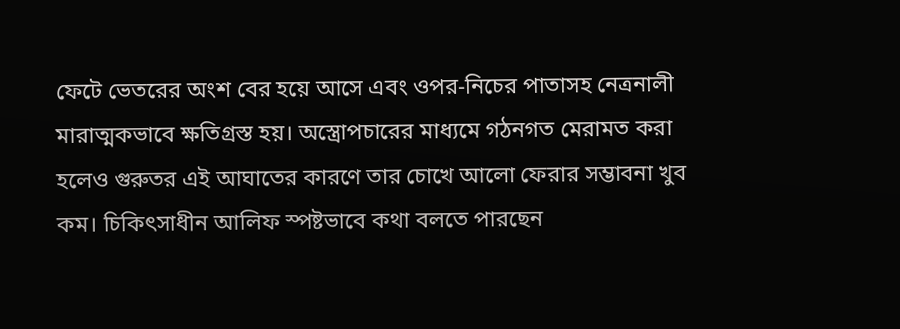ফেটে ভেতরের অংশ বের হয়ে আসে এবং ওপর-নিচের পাতাসহ নেত্রনালী মারাত্মকভাবে ক্ষতিগ্রস্ত হয়। অস্ত্রোপচারের মাধ্যমে গঠনগত মেরামত করা হলেও গুরুতর এই আঘাতের কারণে তার চোখে আলো ফেরার সম্ভাবনা খুব কম। চিকিৎসাধীন আলিফ স্পষ্টভাবে কথা বলতে পারছেন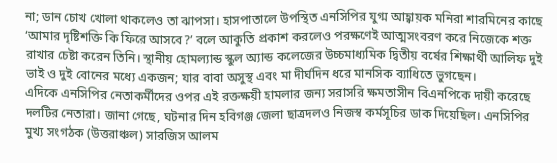না; ডান চোখ খোলা থাকলেও তা ঝাপসা। হাসপাতালে উপস্থিত এনসিপির যুগ্ম আহ্বায়ক মনিরা শারমিনের কাছে ‘আমার দৃষ্টিশক্তি কি ফিরে আসবে?’ বলে আকুতি প্রকাশ করলেও পরক্ষণেই আত্মসংবরণ করে নিজেকে শক্ত রাখার চেষ্টা করেন তিনি। স্থানীয় হোমল্যান্ড স্কুল অ্যান্ড কলেজের উচ্চমাধ্যমিক দ্বিতীয় বর্ষের শিক্ষার্থী আলিফ দুই ভাই ও দুই বোনের মধ্যে একজন; যার বাবা অসুস্থ এবং মা দীর্ঘদিন ধরে মানসিক ব্যাধিতে ভুগছেন।
এদিকে এনসিপির নেতাকর্মীদের ওপর এই রক্তক্ষয়ী হামলার জন্য সরাসরি ক্ষমতাসীন বিএনপিকে দায়ী করেছে দলটির নেতারা। জানা গেছে, ঘটনার দিন হবিগঞ্জ জেলা ছাত্রদলও নিজস্ব কর্মসূচির ডাক দিয়েছিল। এনসিপির মুখ্য সংগঠক (উত্তরাঞ্চল) সারজিস আলম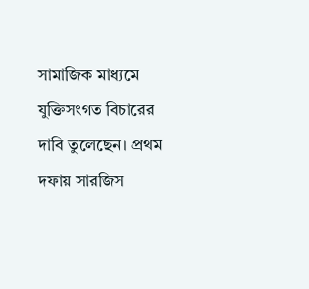সামাজিক মাধ্যমে যুক্তিসংগত বিচারের দাবি তুলেছেন। প্রথম দফায় সারজিস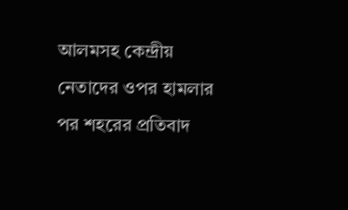আলমসহ কেন্দ্রীয় নেতাদের ওপর হামলার পর শহরের প্রতিবাদ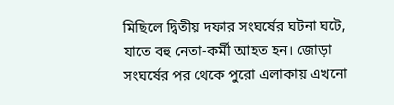মিছিলে দ্বিতীয় দফার সংঘর্ষের ঘটনা ঘটে, যাতে বহু নেতা-কর্মী আহত হন। জোড়া সংঘর্ষের পর থেকে পুরো এলাকায় এখনো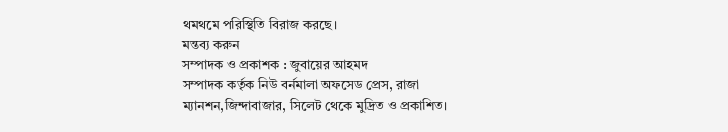থমথমে পরিস্থিতি বিরাজ করছে।
মন্তব্য করুন
সম্পাদক ও প্রকাশক : জুবায়ের আহমদ
সম্পাদক কর্তৃক নিউ বর্নমালা অফসেড প্রেস, রাজা ম্যানশন,জিন্দাবাজার, সিলেট থেকে মুদ্রিত ও প্রকাশিত।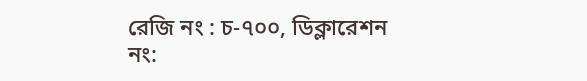রেজি নং : চ-৭০০, ডিক্লারেশন নং: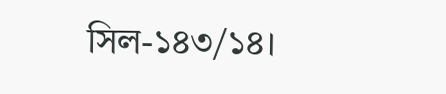সিল-১৪৩/১৪।